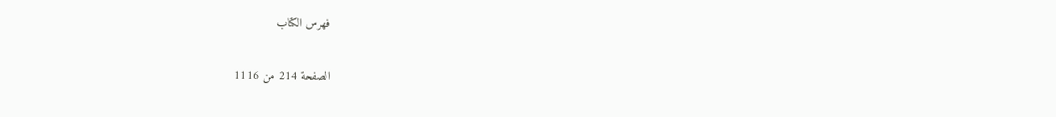فهرس الكتاب

الصفحة 214 من 1116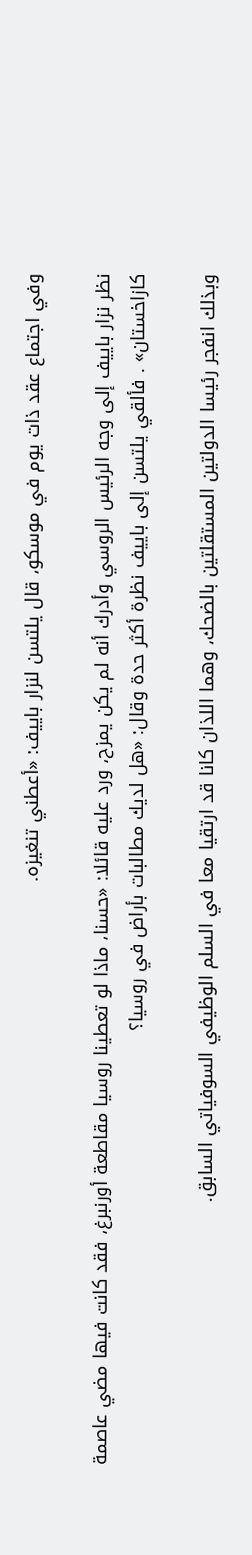وفي اجتماع عقد ذات يوم في موسكو، قال يلتسن لنزار باييف: «أعطني تنغيزه.

نظر نزار باييف إلى وجه الرئيس الروسي وأدرك أنه لم يكن يمزح، ورد عليه قائلا: «حسنا، ماذا لو تعطينا روسيا مقاطعة أورنبرغ، فقد كانت فيها مضي عاصمة كازاخستان» . فألقي يلتسن إلى باييف نظرة أكثر حدة وقال: «هل لديك مطالبات بأراض في روسيا؟

وبذلك انفجر رئيسا الدولتين المستقلتين بالضحك، وهما اللذان كانا قد ارتقيا معا في السلم الوظيفي السوفياتي السابق.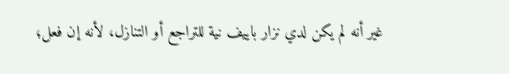غير أنه لم يكن لدي نزار باييف نية للتراجع أو التنازل، لأنه إن فعل؛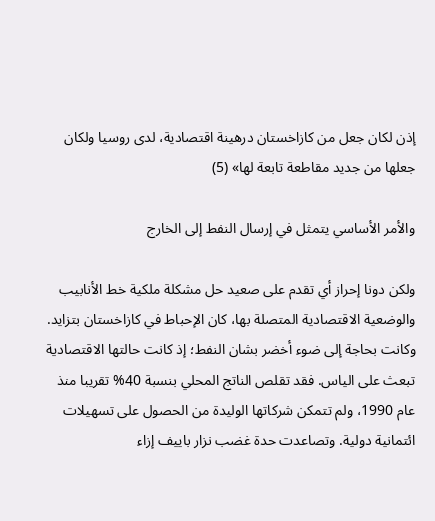إذن لكان جعل من كازاخستان درهينة اقتصادية، لدى روسيا ولكان جعلها من جديد مقاطعة تابعة لها» (5)

والأمر الأساسي يتمثل في إرسال النفط إلى الخارج

ولكن دونا إحراز أي تقدم على صعيد حل مشكلة ملكية خط الأنابيب والوضعية الاقتصادية المتصلة بها، كان الإحباط في كازاخستان بتزايد. وكانت بحاجة إلى ضوء أخضر بشان النفط؛ إذ كانت حالتها الاقتصادية تبعث على الياس. فقد تقلص الناتج المحلي بنسبة 40% تقريبا منذ عام 1990، ولم تتمكن شركاتها الوليدة من الحصول على تسهيلات ائتمانية دولية. وتصاعدت حدة غضب نزار باييف إزاء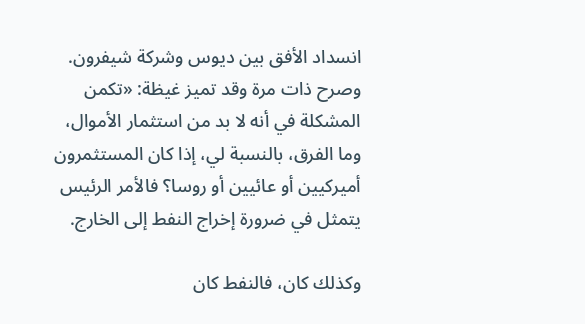انسداد الأفق بين ديوس وشركة شيفرون. وصرح ذات مرة وقد تميز غيظة: «تكمن المشكلة في أنه لا بد من استثمار الأموال، وما الفرق، بالنسبة لي، إذا كان المستثمرون أميركيين أو عائيين أو روسا؟ فالأمر الرئيس يتمثل في ضرورة إخراج النفط إلى الخارج.

وكذلك كان، فالنفط كان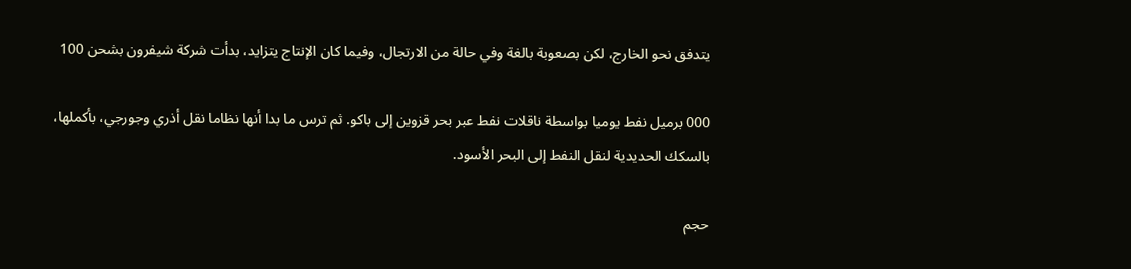يتدفق نحو الخارج، لكن بصعوبة بالغة وفي حالة من الارتجال، وفيما كان الإنتاج يتزايد، بدأت شركة شيفرون بشحن 100

000 برميل نفط يوميا بواسطة ناقلات نفط عبر بحر قزوين إلى باکو. ثم ترس ما بدا أنها نظاما نقل أذري وجورجي، بأكملها، بالسكك الحديدية لنقل النفط إلى البحر الأسود.

حجم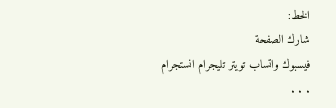الخط:
شارك الصفحة
فيسبوك واتساب تويتر تليجرام انستجرام
. . .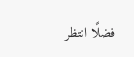فضلًا انتظر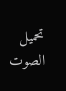تحميل الصوت